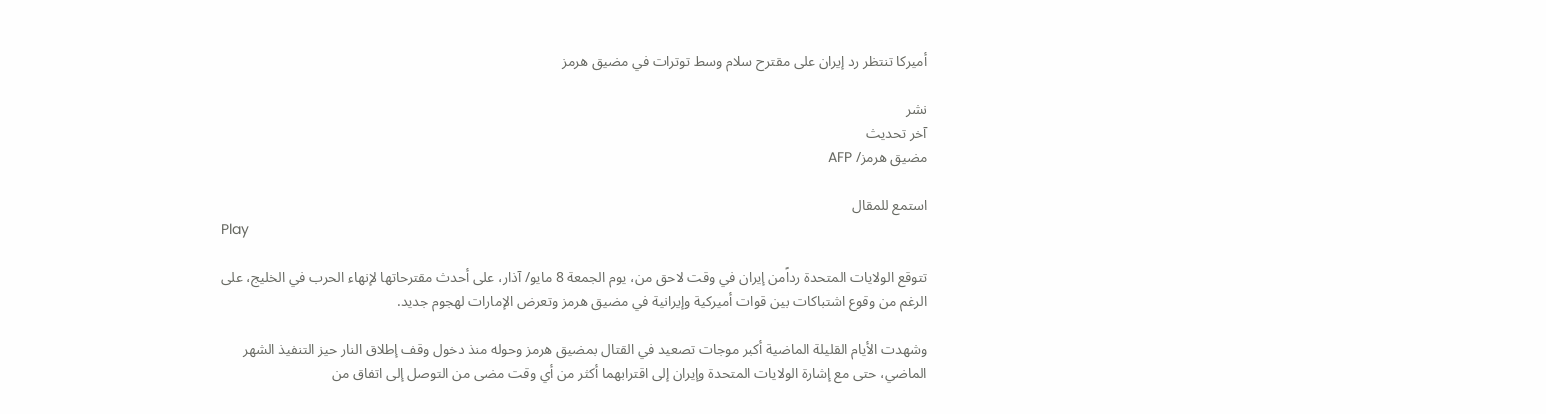أميركا تنتظر رد إيران على مقترح سلام وسط توترات في مضيق هرمز

نشر
آخر تحديث
مضيق هرمز/ AFP

استمع للمقال
Play

تتوقع الولايات المتحدة رداًمن إيران في وقت لاحق من، يوم الجمعة 8 مايو/ آذار، على أحدث مقترحاتها لإنهاء الحرب في الخليج، على الرغم من وقوع اشتباكات بين قوات أميركية وإيرانية في مضيق هرمز وتعرض الإمارات لهجوم جديد.

وشهدت الأيام القليلة الماضية أكبر موجات تصعيد في القتال بمضيق هرمز وحوله منذ دخول وقف إطلاق النار حيز التنفيذ الشهر الماضي، حتى مع إشارة الولايات المتحدة وإيران إلى اقترابهما أكثر من أي وقت مضى من التوصل إلى اتفاق من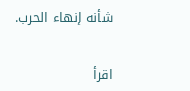شأنه إنهاء الحرب.


اقرأ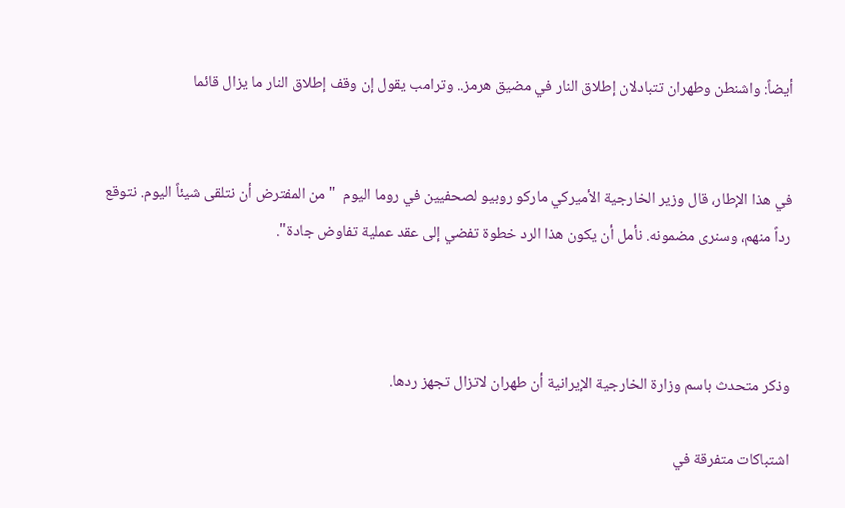أيضاً: واشنطن وطهران تتبادلان إطلاق النار في مضيق هرمز.. وترامب يقول إن وقف إطلاق النار ما يزال قائما


في هذا الإطار، قال وزير الخارجية الأميركي ماركو روبيو لصحفيين في روما اليوم  "من المفترض أن نتلقى شيئاً اليوم. نتوقع رداً منهم، وسنرى مضمونه. نأمل أن يكون هذا الرد خطوة تفضي إلى عقد عملية تفاوض جادة".



وذكر متحدث باسم وزارة الخارجية الإيرانية أن طهران لاتزال تجهز ردها.

اشتباكات متفرقة في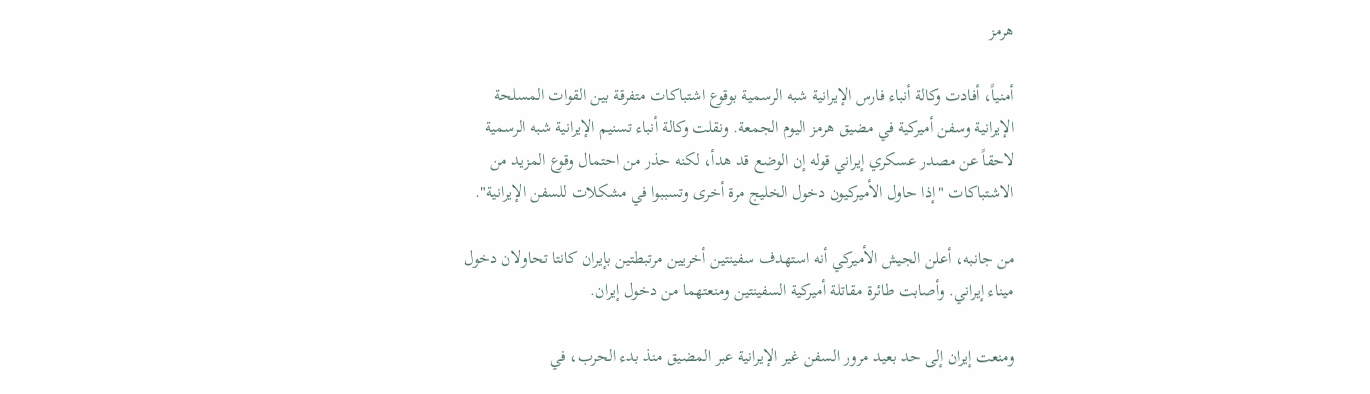هرمز

أمنياً، أفادت وكالة أنباء فارس الإيرانية شبه الرسمية بوقوع اشتباكات متفرقة بين القوات المسلحة الإيرانية وسفن أميركية في مضيق هرمز اليوم الجمعة. ونقلت وكالة أنباء تسنيم الإيرانية شبه الرسمية لاحقاً عن مصدر عسكري إيراني قوله إن ‌الوضع قد هدأ، لكنه حذر من احتمال وقوع المزيد من الاشتباكات "إذا حاول الأميركيون دخول الخليج مرة أخرى وتسببوا في مشكلات للسفن الإيرانية".

من جانبه، أعلن الجيش الأميركي أنه استهدف سفينتين أخريين مرتبطتين بإيران كانتا تحاولان دخول ميناء إيراني. وأصابت طائرة مقاتلة أميركية السفينتين ومنعتهما من دخول إيران.

ومنعت إيران إلى حد بعيد مرور السفن غير الإيرانية عبر المضيق منذ بدء الحرب، في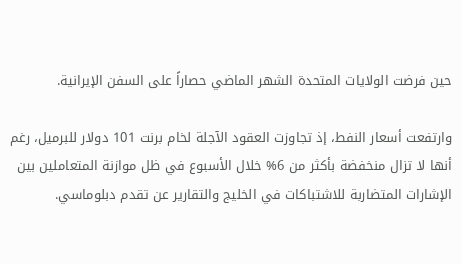حين فرضت الولايات المتحدة الشهر الماضي حصاراً على السفن الإيرانية.

وارتفعت أسعار النفط، إذ تجاوزت العقود الآجلة لخام برنت 101 دولار للبرميل، رغم أنها لا تزال منخفضة بأكثر من 6% خلال الأسبوع في ظل موازنة المتعاملين بين الإشارات المتضاربة للاشتباكات في الخليج والتقارير عن تقدم دبلوماسي.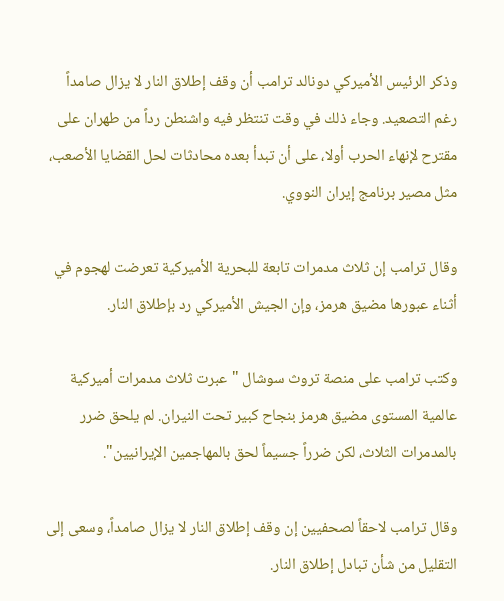وذكر الرئيس الأميركي دونالد ترامب أن وقف إطلاق النار لا يزال صامداً رغم التصعيد. وجاء ذلك في وقت تنتظر فيه واشنطن رداً من طهران على مقترح لإنهاء الحرب أولا، على أن تبدأ بعده محادثات لحل القضايا الأصعب، مثل مصير برنامج إيران النووي.

وقال ترامب إن ثلاث مدمرات تابعة للبحرية الأميركية تعرضت لهجوم ‌في أثناء عبورها مضيق هرمز، وإن الجيش الأميركي رد بإطلاق النار.

وكتب ترامب على منصة تروث سوشال "عبرت ثلاث مدمرات أميركية عالمية المستوى مضيق هرمز بنجاح كبير تحت النيران. لم يلحق ضرر بالمدمرات الثلاث، لكن ضرراً جسيماً لحق بالمهاجمين الإيرانيين".

وقال ترامب لاحقاً لصحفيين إن وقف إطلاق النار لا يزال صامداً، وسعى إلى التقليل من شأن تبادل إطلاق النار.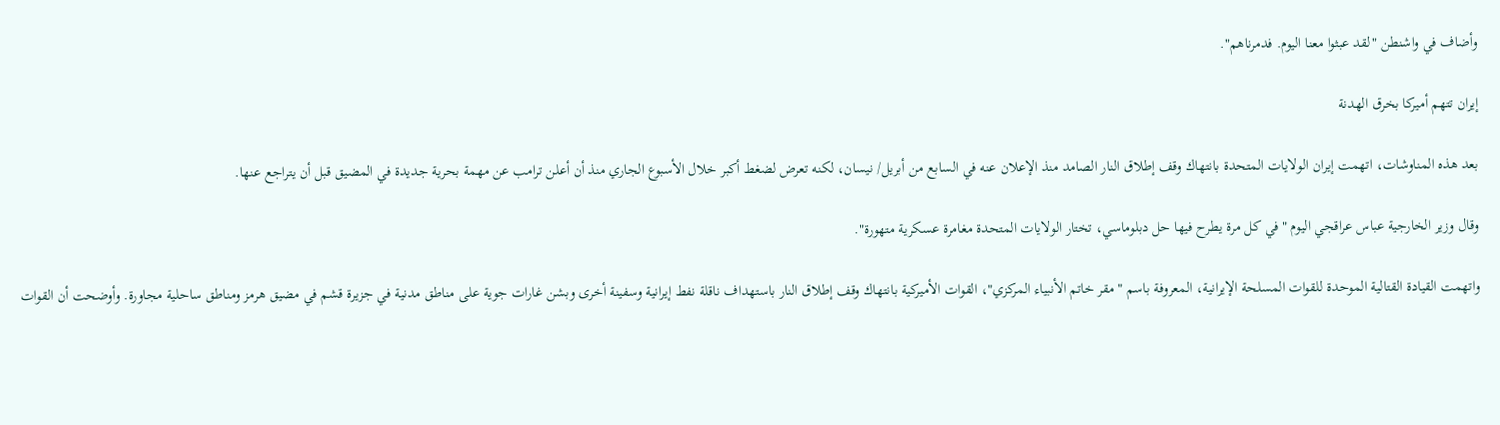وأضاف في واشنطن "لقد عبثوا معنا اليوم. فدمرناهم".

إيران تتهم أميركا بخرق الهدنة

بعد هذه المناوشات، اتهمت إيران الولايات المتحدة بانتهاك وقف إطلاق النار الصامد منذ الإعلان عنه في السابع من أبريل/ نيسان، لكنه تعرض لضغط أكبر خلال الأسبوع الجاري منذ أن أعلن ترامب عن مهمة بحرية جديدة في المضيق قبل أن يتراجع عنها.

وقال وزير الخارجية عباس عراقجي اليوم "في كل مرة يطرح فيها حل دبلوماسي، تختار الولايات المتحدة مغامرة عسكرية متهورة".

واتهمت القيادة القتالية الموحدة للقوات المسلحة الإيرانية، المعروفة باسم "مقر خاتم الأنبياء المركزي"، القوات الأميركية بانتهاك وقف إطلاق النار باستهداف ناقلة نفط إيرانية وسفينة أخرى وبشن غارات جوية على مناطق مدنية في جزيرة قشم في مضيق هرمز ومناطق ساحلية مجاورة. وأوضحت أن القوات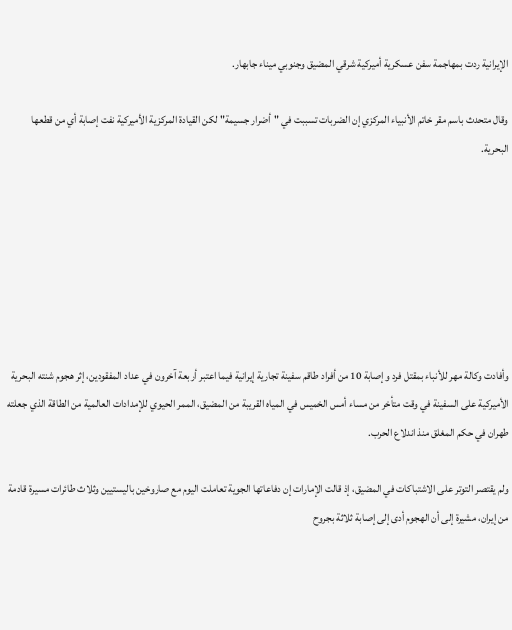الإيرانية ردت بمهاجمة سفن عسكرية أميركية شرقي المضيق وجنوبي ميناء جابهار.

وقال متحدث باسم مقر خاتم الأنبياء المركزي إن الضربات تسببت في "أضرار جسيمة" لكن القيادة المركزية الأميركية نفت إصابة أي من قطعها البحرية.







وأفادت وكالة مهر للأنباء بمقتل فرد وإصابة 10 من أفراد طاقم سفينة تجارية إيرانية فيما اعتبر أربعة آخرون في عداد المفقودين، إثر هجوم شنته البحرية الأميركية على السفينة في وقت متأخر من مساء أمس الخميس في المياه القريبة من المضيق، الممر الحيوي للإمدادات العالمية من الطاقة الذي جعلته طهران في حكم المغلق منذ اندلاع الحرب.

ولم يقتصر التوتر على الاشتباكات في المضيق، إذ قالت الإمارات إن دفاعاتها الجوية تعاملت اليوم مع صاروخين باليستيين وثلاث طائرات مسيرة قادمة من إيران، مشيرة إلى أن الهجوم أدى إلى إصابة ثلاثة بجروح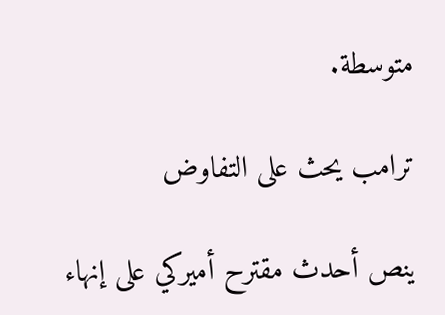متوسطة.

ترامب يحث على التفاوض

ينص أحدث مقترح أميركي على إنهاء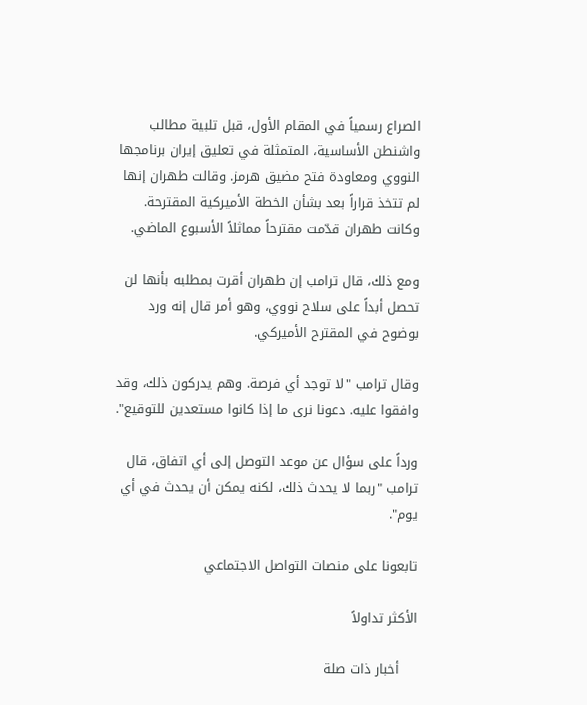الصراع رسمياً في المقام الأول، قبل تلبية مطالب واشنطن الأساسية، المتمثلة في تعليق إيران برنامجها النووي ومعاودة فتح مضيق هرمز. وقالت طهران إنها لم تتخذ قراراً بعد بشأن الخطة الأميركية المقترحة. وكانت طهران قدّمت مقترحاً مماثلاً الأسبوع الماضي.

ومع ذلك، قال ترامب إن طهران ‌أقرت بمطلبه بأنها لن تحصل أبداً على سلاح نووي، وهو أمر قال إنه ورد بوضوح في المقترح الأميركي.

وقال ترامب "لا توجد أي فرصة. وهم يدركون ذلك، وقد وافقوا عليه. دعونا نرى ما إذا كانوا مستعدين للتوقيع".

ورداً على سؤال عن موعد التوصل إلى أي اتفاق، قال ترامب "ربما لا يحدث ذلك، لكنه يمكن أن يحدث في أي يوم".

تابعونا على منصات التواصل الاجتماعي

الأكثر تداولاً

    أخبار ذات صلة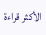الأكثر قراءة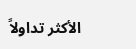الأكثر تداولاً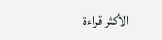الأكثر قراءة